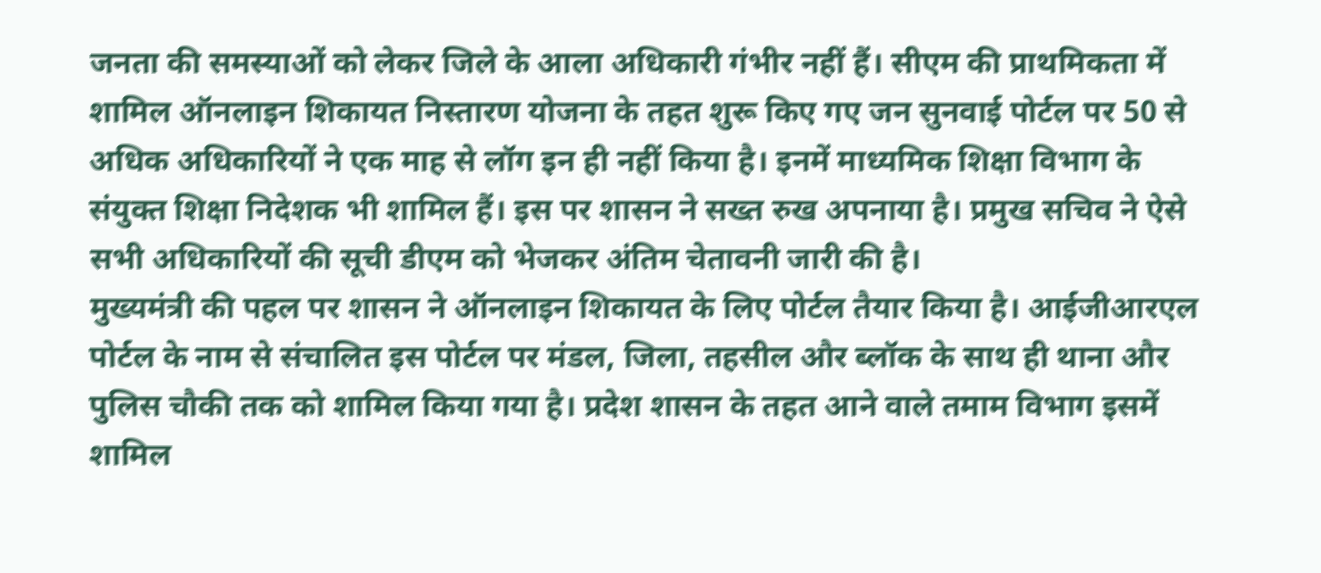जनता की समस्याओं को लेकर जिले के आला अधिकारी गंभीर नहीं हैं। सीएम की प्राथमिकता में शामिल ऑनलाइन शिकायत निस्तारण योजना के तहत शुरू किए गए जन सुनवाई पोर्टल पर 50 से अधिक अधिकारियों ने एक माह से लॉग इन ही नहीं किया है। इनमें माध्यमिक शिक्षा विभाग के संयुक्त शिक्षा निदेशक भी शामिल हैं। इस पर शासन ने सख्त रुख अपनाया है। प्रमुख सचिव ने ऐसे सभी अधिकारियों की सूची डीएम को भेजकर अंतिम चेतावनी जारी की है।
मुख्यमंत्री की पहल पर शासन ने ऑनलाइन शिकायत के लिए पोर्टल तैयार किया है। आईजीआरएल पोर्टल के नाम से संचालित इस पोर्टल पर मंडल, जिला, तहसील और ब्लॉक के साथ ही थाना और पुलिस चौकी तक को शामिल किया गया है। प्रदेश शासन के तहत आने वाले तमाम विभाग इसमें शामिल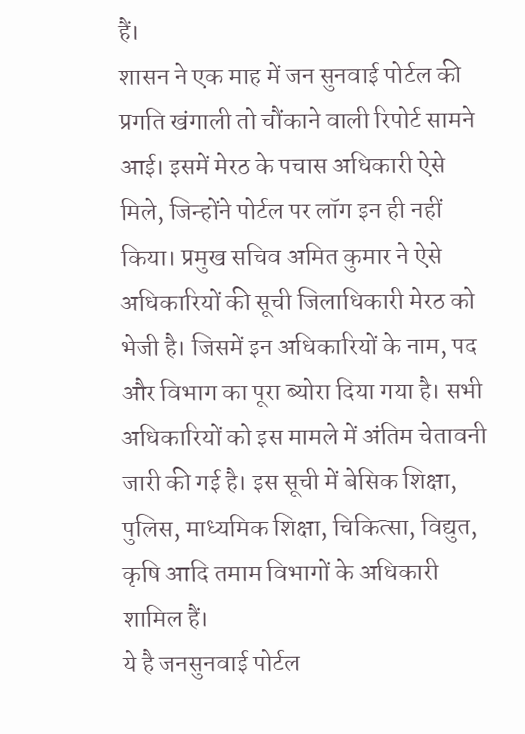हैं।
शासन ने एक माह में जन सुनवाई पोर्टल की प्रगति खंगाली तो चौंकाने वाली रिपोर्ट सामने आई। इसमें मेरठ के पचास अधिकारी ऐसे मिले, जिन्होंने पोर्टल पर लॉग इन ही नहीं किया। प्रमुख सचिव अमित कुमार ने ऐसे अधिकारियों की सूची जिलाधिकारी मेरठ को भेजी है। जिसमें इन अधिकारियों के नाम, पद और विभाग का पूरा ब्योरा दिया गया है। सभी अधिकारियों को इस मामले में अंतिम चेतावनी जारी की गई है। इस सूची में बेसिक शिक्षा, पुलिस, माध्यमिक शिक्षा, चिकित्सा, विद्युत, कृषि आदि तमाम विभागों के अधिकारी शामिल हैं।
ये है जनसुनवाई पोर्टल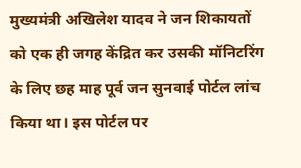मुख्यमंत्री अखिलेश यादव ने जन शिकायतों को एक ही जगह केंद्रित कर उसकी मॉनिटरिंग के लिए छह माह पूर्व जन सुनवाई पोर्टल लांच किया था। इस पोर्टल पर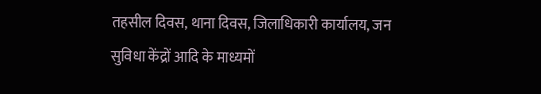तहसील दिवस, थाना दिवस, जिलाधिकारी कार्यालय, जन सुविधा केंद्रों आदि के माध्यमों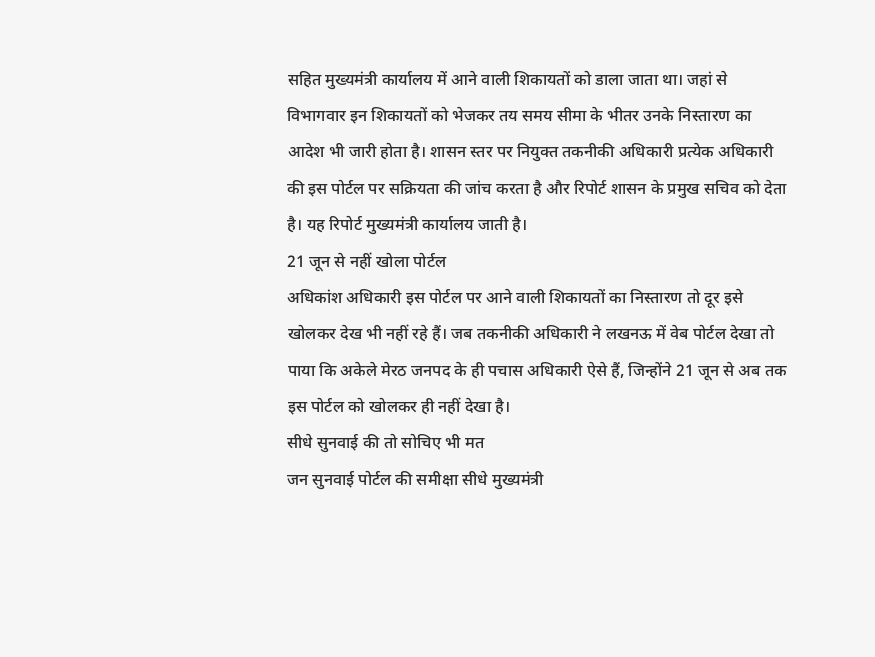सहित मुख्यमंत्री कार्यालय में आने वाली शिकायतों को डाला जाता था। जहां से विभागवार इन शिकायतों को भेजकर तय समय सीमा के भीतर उनके निस्तारण का आदेश भी जारी होता है। शासन स्तर पर नियुक्त तकनीकी अधिकारी प्रत्येक अधिकारी की इस पोर्टल पर सक्रियता की जांच करता है और रिपोर्ट शासन के प्रमुख सचिव को देता है। यह रिपोर्ट मुख्यमंत्री कार्यालय जाती है।
21 जून से नहीं खोला पोर्टल
अधिकांश अधिकारी इस पोर्टल पर आने वाली शिकायतों का निस्तारण तो दूर इसे खोलकर देख भी नहीं रहे हैं। जब तकनीकी अधिकारी ने लखनऊ में वेब पोर्टल देखा तो पाया कि अकेले मेरठ जनपद के ही पचास अधिकारी ऐसे हैं, जिन्होंने 21 जून से अब तक इस पोर्टल को खोलकर ही नहीं देखा है।
सीधे सुनवाई की तो सोचिए भी मत
जन सुनवाई पोर्टल की समीक्षा सीधे मुख्यमंत्री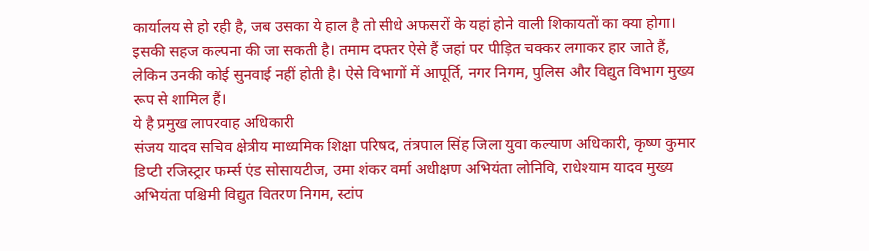कार्यालय से हो रही है, जब उसका ये हाल है तो सीधे अफसरों के यहां होने वाली शिकायतों का क्या होगा। इसकी सहज कल्पना की जा सकती है। तमाम दफ्तर ऐसे हैं जहां पर पीड़ित चक्कर लगाकर हार जाते हैं, लेकिन उनकी कोई सुनवाई नहीं होती है। ऐसे विभागों में आपूर्ति, नगर निगम, पुलिस और विद्युत विभाग मुख्य रूप से शामिल हैं।
ये है प्रमुख लापरवाह अधिकारी
संजय यादव सचिव क्षेत्रीय माध्यमिक शिक्षा परिषद, तंत्रपाल सिंह जिला युवा कल्याण अधिकारी, कृष्ण कुमार डिप्टी रजिस्ट्रार फर्म्स एंड सोसायटीज, उमा शंकर वर्मा अधीक्षण अभियंता लोनिवि, राधेश्याम यादव मुख्य अभियंता पश्चिमी विद्युत वितरण निगम, स्टांप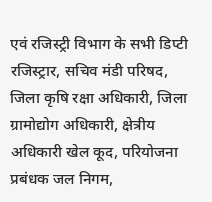एवं रजिस्ट्री विभाग के सभी डिप्टी रजिस्ट्रार, सचिव मंडी परिषद, जिला कृषि रक्षा अधिकारी, जिला ग्रामोद्योग अधिकारी, क्षेत्रीय अधिकारी खेल कूद, परियोजना प्रबंधक जल निगम,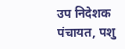उप निदेशक पंचायत, पशु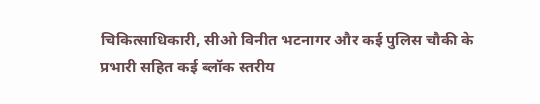चिकित्साधिकारी, सीओ विनीत भटनागर और कई पुलिस चौकी के प्रभारी सहित कई ब्लॉक स्तरीय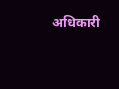अधिकारी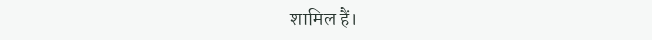शामिल हैं।